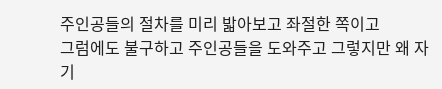주인공들의 절차를 미리 밟아보고 좌절한 쪽이고
그럼에도 불구하고 주인공들을 도와주고 그렇지만 왜 자기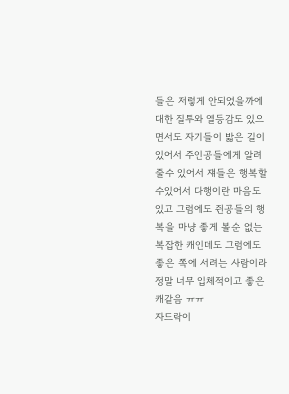들은 저렇게 안되었을까에 대한 질투와 열등감도 있으면서도 자기들이 밟은 길이 있어서 주인공들에게 알려줄수 있어서 쟤들은 행복할수있어서 다행이란 마음도 있고 그럼에도 쥔공들의 행복을 마냥 좋게 볼순 없는 복잡한 캐인데도 그럼에도 좋은 쪽에 서려는 사람이라 정말 너무 입체적이고 좋은 캐같음 ㅠㅠ
자드락이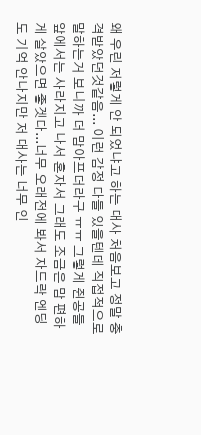왜 우린 저렇게 안 되었냐고 하는 대사 처음보고 정말 충격받았던것같음... 이런 감정 다들 있을텐데 직접적으로 말하는거 보니까 더 맘아프더라구 ㅠㅠ 그렇게 쥔공들 앞에서는 사라지고 나서 혼자서 그래도 조금은 맘 편하게 살았으면 좋겟다...너무 오래전에 봐서 자드락 엔딩도 기억 안나지만 저 대사는 너무 인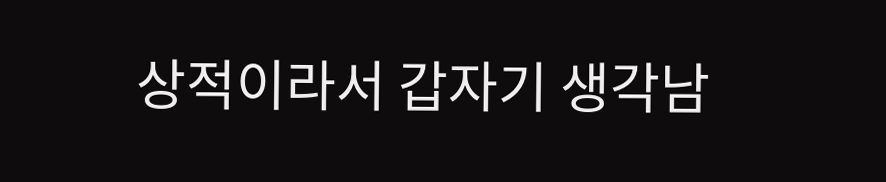상적이라서 갑자기 생각남